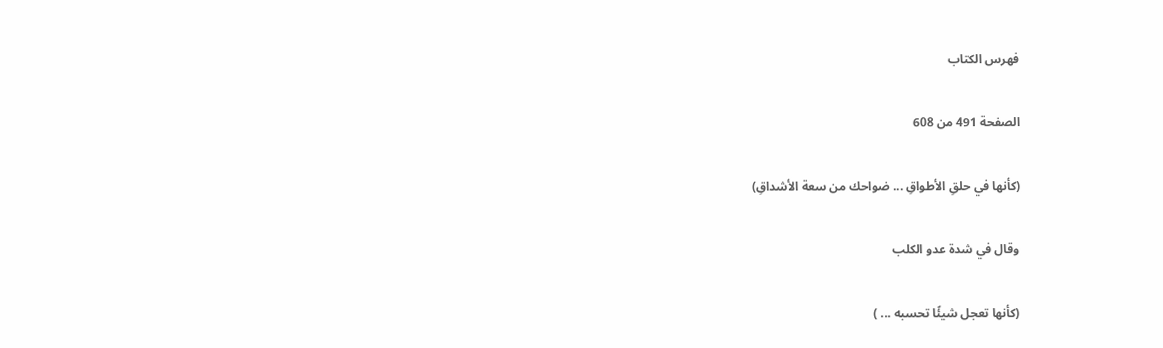فهرس الكتاب

الصفحة 491 من 608

(كأنها في حلقِ الأطواقِ ... ضواحك من سعة الأشداقِ)

وقال في شدة عدو الكلب

(كأنها تعجل شيئًا تحسبه ... )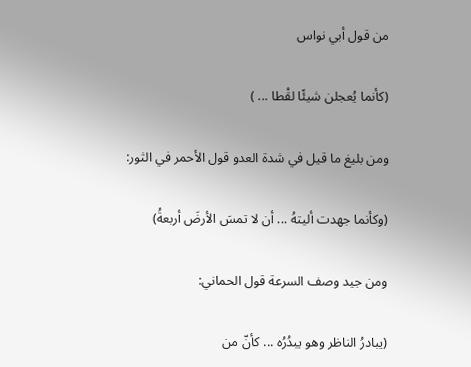من قول أبي نواس

(كأنما يُعجلن شيئًا لقْطا ... )

ومن بليغ ما قيل في شدة العدو قول الأحمر في الثور:

(وكأنما جهدت أليتهُ ... أن لا تمسَ الأرضَ أربعةُ)

ومن جيد وصف السرعة قول الحماني:

(يبادرُ الناظر وهو يبدُرُه ... كأنّ من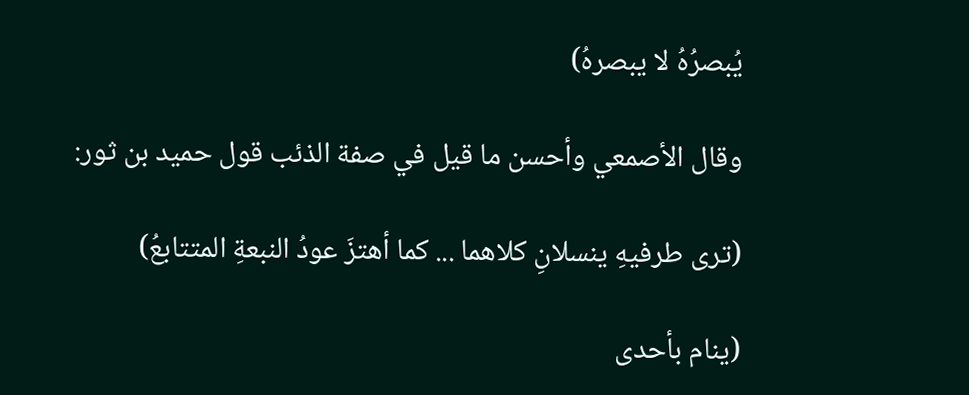يُبصرُهُ لا يبصرهُ)

وقال الأصمعي وأحسن ما قيل في صفة الذئب قول حميد بن ثور:

(ترى طرفيهِ ينسلانِ كلاهما ... كما أهتزَ عودُ النبعةِ المتتابعُ)

(ينام بأحدى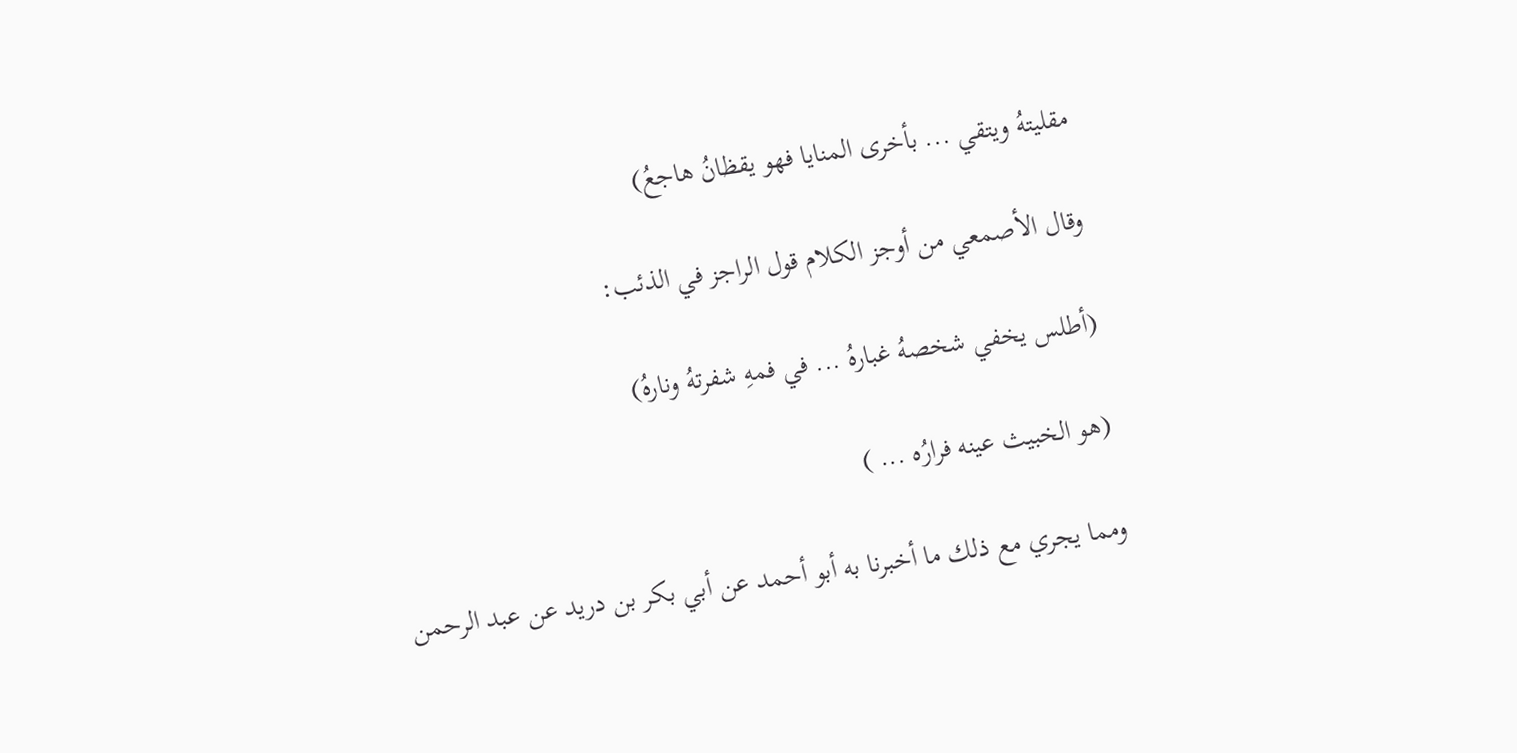مقليتهُ ويتقي ... بأخرى المنايا فهو يقظانُ هاجعُ)

وقال الأصمعي من أوجز الكلام قول الراجز في الذئب:

(أطلس يخفي شخصهُ غبارهُ ... في فمهِ شفرتهُ ونارهُ)

(هو الخبيث عينه فرارُه ... )

ومما يجري مع ذلك ما أخبرنا به أبو أحمد عن أبي بكر بن دريد عن عبد الرحمن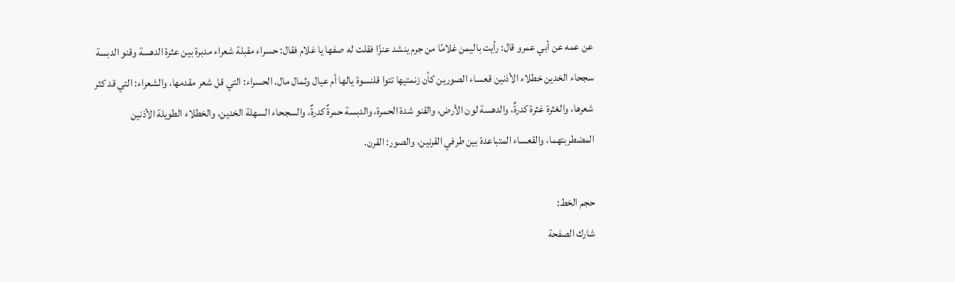عن عمه عن أبي عمرو قال: رأيت باليمن غلامًا من جرم ينشد عنزًا فقلت له صفها يا غلام فقال: حسراء مقبلة شعراء مدبرة بين عثرة الدهسة وقنو الدبسة سجحاء الخدين خطلاء الأذنين قعساء الصورين كأن زنمتيها تتوا قلنسوة يالها أم عيال وثمال مال. الحسراء: التي قل شعر مقدمها، والشعراء: التي قد كثر شعرها، والغثرة غثرة كدرةٌ، والدهسة لون الأرض، والقنو شدة الحمرة، والدبسة حمرةٌ كدرةٌ، والسجحاء السهلة الخدين، والخطلاء الطويلة الأذنين المضطربتهما، والقعساء المتباعدة بين طرفي القرنين، والصور: القرن.

حجم الخط:
شارك الصفحة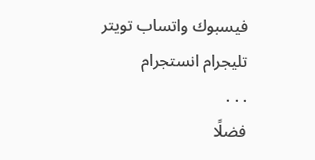فيسبوك واتساب تويتر تليجرام انستجرام
. . .
فضلًا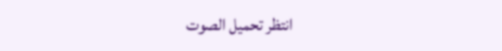انتظر تحميل الصوت